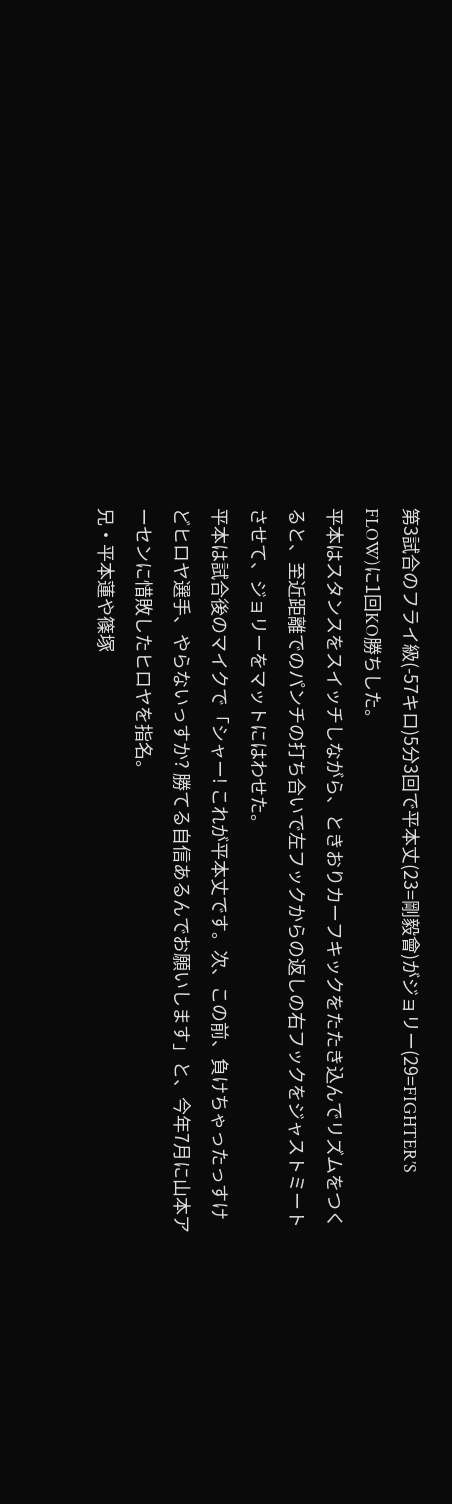第3試合のフライ級(-57キロ)5分3回で平本丈(23=剛毅會)がジョリー(29=FIGHTER’S FLOW)に1回KO勝ちした。
平本はスタンスをスイッチしながら、ときおりカーフキックをたたき込んでリズムをつくると、至近距離でのパンチの打ち合いで左フックからの返しの右フックをジャストミートさせて、ジョリーをマットにはわせた。
平本は試合後のマイクで「シャー! これが平本丈です。次、この前、負けちゃったっすけどヒロヤ選手、やらないっすか? 勝てる自信あるんでお願いします」と、今年7月に山本アーセンに惜敗したヒロヤを指名。
兄・平本蓮や篠塚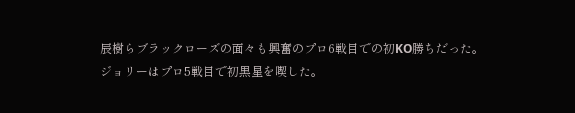辰樹らブラックローズの面々も興奮のプロ6戦目での初KO勝ちだった。
ジョリーはプロ5戦目で初黒星を喫した。